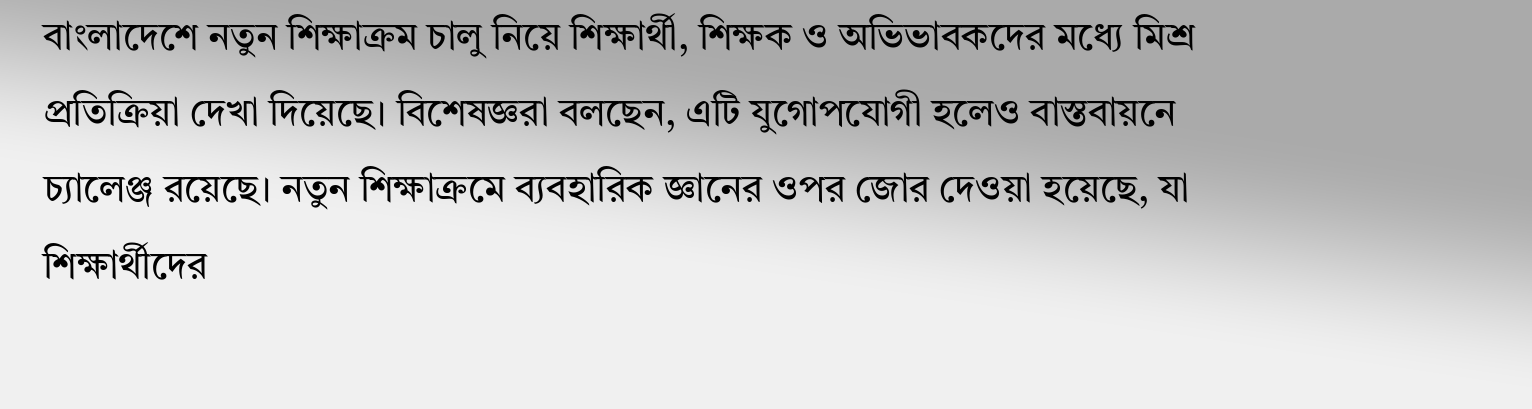বাংলাদেশে নতুন শিক্ষাক্রম চালু নিয়ে শিক্ষার্থী, শিক্ষক ও অভিভাবকদের মধ্যে মিশ্র প্রতিক্রিয়া দেখা দিয়েছে। বিশেষজ্ঞরা বলছেন, এটি যুগোপযোগী হলেও বাস্তবায়নে চ্যালেঞ্জ রয়েছে। নতুন শিক্ষাক্রমে ব্যবহারিক জ্ঞানের ওপর জোর দেওয়া হয়েছে, যা শিক্ষার্থীদের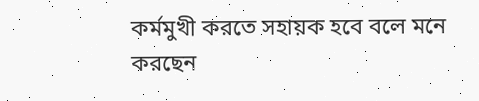কর্মমুখী করতে সহায়ক হবে বলে মনে করছেন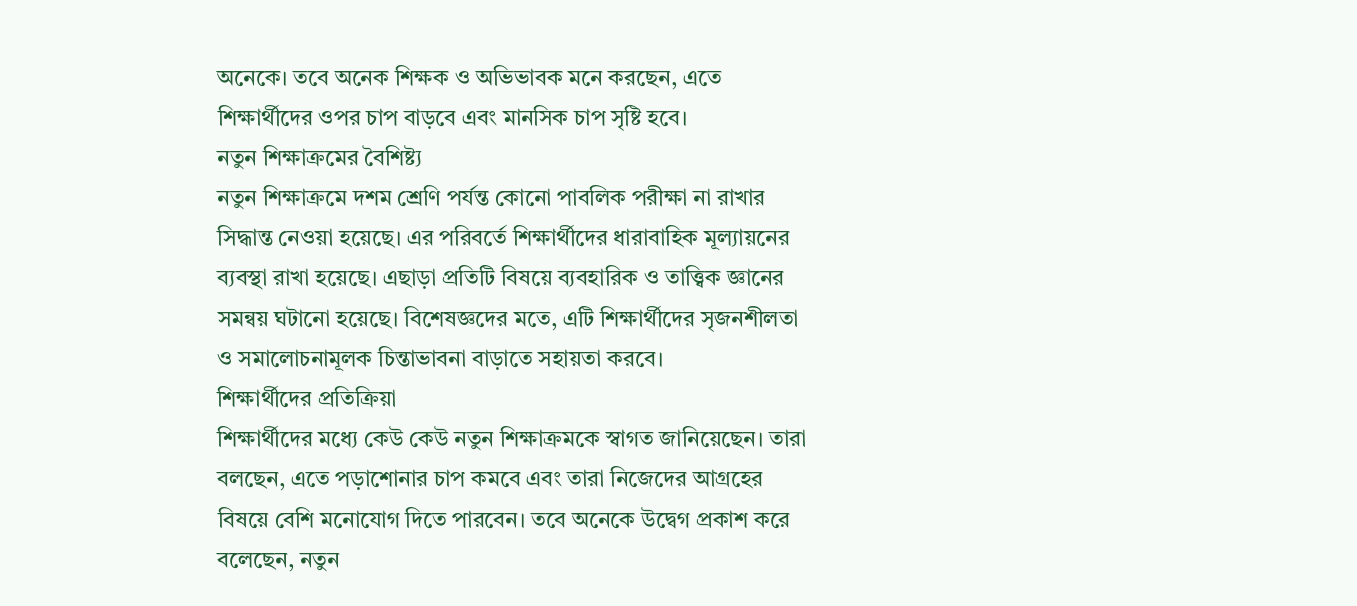অনেকে। তবে অনেক শিক্ষক ও অভিভাবক মনে করছেন, এতে শিক্ষার্থীদের ওপর চাপ বাড়বে এবং মানসিক চাপ সৃষ্টি হবে।
নতুন শিক্ষাক্রমের বৈশিষ্ট্য
নতুন শিক্ষাক্রমে দশম শ্রেণি পর্যন্ত কোনো পাবলিক পরীক্ষা না রাখার সিদ্ধান্ত নেওয়া হয়েছে। এর পরিবর্তে শিক্ষার্থীদের ধারাবাহিক মূল্যায়নের ব্যবস্থা রাখা হয়েছে। এছাড়া প্রতিটি বিষয়ে ব্যবহারিক ও তাত্ত্বিক জ্ঞানের সমন্বয় ঘটানো হয়েছে। বিশেষজ্ঞদের মতে, এটি শিক্ষার্থীদের সৃজনশীলতা ও সমালোচনামূলক চিন্তাভাবনা বাড়াতে সহায়তা করবে।
শিক্ষার্থীদের প্রতিক্রিয়া
শিক্ষার্থীদের মধ্যে কেউ কেউ নতুন শিক্ষাক্রমকে স্বাগত জানিয়েছেন। তারা বলছেন, এতে পড়াশোনার চাপ কমবে এবং তারা নিজেদের আগ্রহের বিষয়ে বেশি মনোযোগ দিতে পারবেন। তবে অনেকে উদ্বেগ প্রকাশ করে বলেছেন, নতুন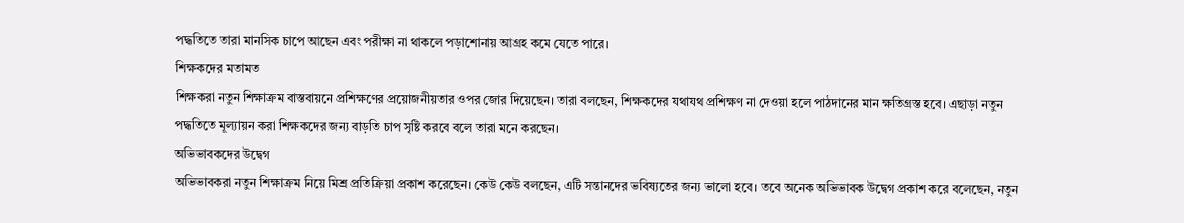পদ্ধতিতে তারা মানসিক চাপে আছেন এবং পরীক্ষা না থাকলে পড়াশোনায় আগ্রহ কমে যেতে পারে।
শিক্ষকদের মতামত
শিক্ষকরা নতুন শিক্ষাক্রম বাস্তবায়নে প্রশিক্ষণের প্রয়োজনীয়তার ওপর জোর দিয়েছেন। তারা বলছেন, শিক্ষকদের যথাযথ প্রশিক্ষণ না দেওয়া হলে পাঠদানের মান ক্ষতিগ্রস্ত হবে। এছাড়া নতুন পদ্ধতিতে মূল্যায়ন করা শিক্ষকদের জন্য বাড়তি চাপ সৃষ্টি করবে বলে তারা মনে করছেন।
অভিভাবকদের উদ্বেগ
অভিভাবকরা নতুন শিক্ষাক্রম নিয়ে মিশ্র প্রতিক্রিয়া প্রকাশ করেছেন। কেউ কেউ বলছেন, এটি সন্তানদের ভবিষ্যতের জন্য ভালো হবে। তবে অনেক অভিভাবক উদ্বেগ প্রকাশ করে বলেছেন, নতুন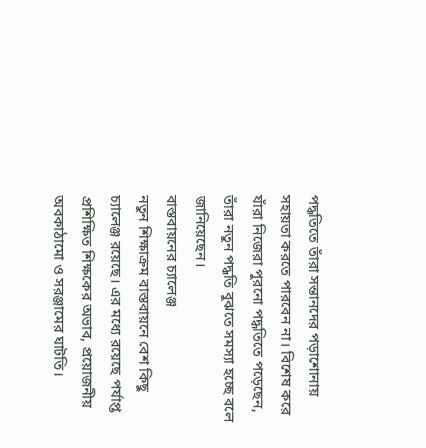পদ্ধতিতে তাঁরা সন্তানদের পড়াশোনায় সহায়তা করতে পারবেন না। বিশেষ করে যাঁরা নিজেরা পুরনো পদ্ধতিতে পড়েছেন, তাঁরা নতুন পদ্ধতি বুঝতে সমস্যা হচ্ছে বলে জানিয়েছেন।
বাস্তবায়নের চ্যালেঞ্জ
নতুন শিক্ষাক্রম বাস্তবায়নে বেশ কিছু চ্যালেঞ্জ রয়েছে। এর মধ্যে রয়েছে পর্যাপ্ত প্রশিক্ষিত শিক্ষকের অভাব, প্রয়োজনীয় অবকাঠামো ও সরঞ্জামের ঘাটতি।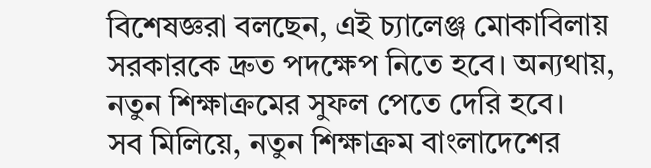বিশেষজ্ঞরা বলছেন, এই চ্যালেঞ্জ মোকাবিলায় সরকারকে দ্রুত পদক্ষেপ নিতে হবে। অন্যথায়, নতুন শিক্ষাক্রমের সুফল পেতে দেরি হবে।
সব মিলিয়ে, নতুন শিক্ষাক্রম বাংলাদেশের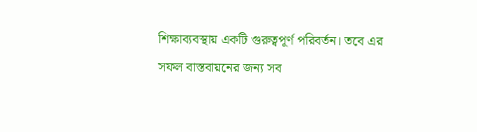শিক্ষাব্যবস্থায় একটি গুরুত্বপূর্ণ পরিবর্তন। তবে এর সফল বাস্তবায়নের জন্য সব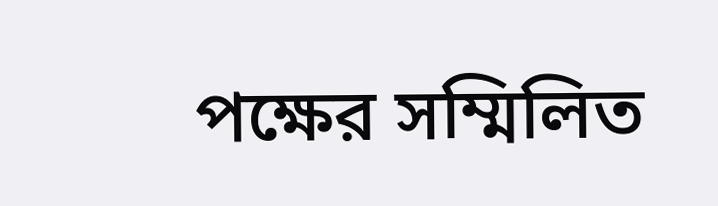পক্ষের সম্মিলিত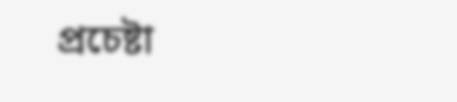প্রচেষ্টা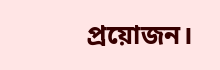প্রয়োজন।